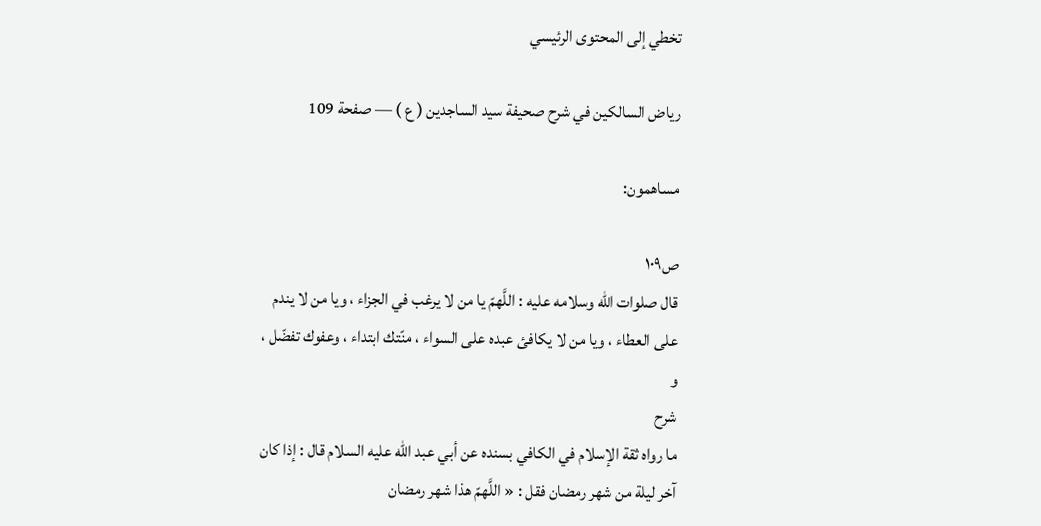تخطي إلى المحتوى الرئيسي

رياض السالكين في شرح صحيفة سيد الساجدين ( ع ) — صفحة 109

مساهمون:

ص١٠٩
قال صلوات الله وسلامه عليه : اللَّهمّ يا من لا يرغب في الجزاء ، ويا من لا يندم على العطاء ، ويا من لا يكافئ عبده على السواء ، منّتك ابتداء ، وعفوك تفضّل ، و
شرح
ما رواه ثقة الإسلام في الكافي بسنده عن أبي عبد الله عليه السلام قال : إذا كان آخر ليلة من شهر رمضان فقل : « اللَّهمّ هذا شهر رمضان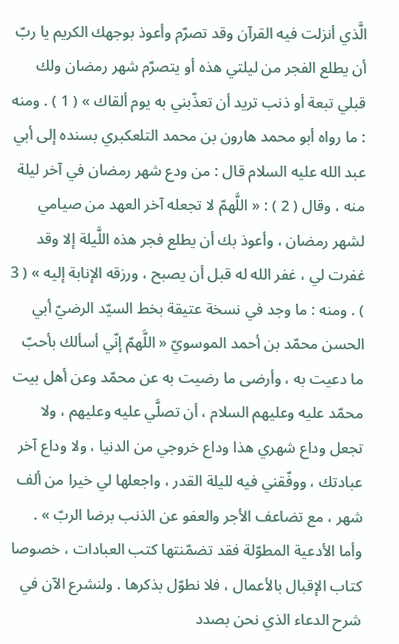الَّذي أنزلت فيه القرآن وقد تصرّم وأعوذ بوجهك الكريم يا ربّ أن يطلع الفجر من ليلتي هذه أو يتصرّم شهر رمضان ولك قبلي تبعة أو ذنب تريد أن تعذّبني به يوم ألقاك » ( 1 ) . ومنه : ما رواه أبو محمد هارون بن محمد التلعكبري بسنده إلى أبي عبد الله عليه السلام قال : من ودع شهر رمضان في آخر ليلة منه ، وقال ( 2 ) : « اللَّهمّ لا تجعله آخر العهد من صيامي لشهر رمضان ، وأعوذ بك أن يطلع فجر هذه اللَّيلة إلا وقد غفرت لي ، غفر الله له قبل أن يصبح ، ورزقه الإنابة إليه » ( 3 ) . ومنه : ما وجد في نسخة عتيقة بخط السيّد الرضيّ أبي الحسن محمّد بن أحمد الموسويّ « اللَّهمّ إنّي أسألك بأحبّ ما دعيت به ، وأرضى ما رضيت به عن محمّد وعن أهل بيت محمّد عليه وعليهم السلام ، أن تصلَّي عليه وعليهم ، ولا تجعل وداع شهري هذا وداع خروجي من الدنيا ، ولا وداع آخر عبادتك ، ووفّقني فيه لليلة القدر ، واجعلها لي خيرا من ألف شهر ، مع تضاعف الأجر والعفو عن الذنب برضا الربّ » . وأما الأدعية المطوّلة فقد تضمّنتها كتب العبادات ، خصوصا كتاب الإقبال بالأعمال ، فلا نطوّل بذكرها . ولنشرع الآن في شرح الدعاء الذي نحن بصدد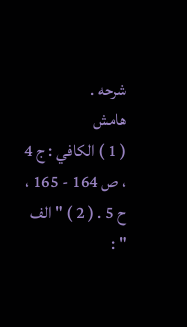شرحه .
هامش
( 1 ) الكافي : ج 4 ، ص 164 - 165 ، ح 5 . ( 2 ) " الف " :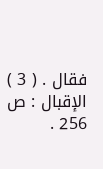فقال . ( 3 ) الإقبال : ص 256 .